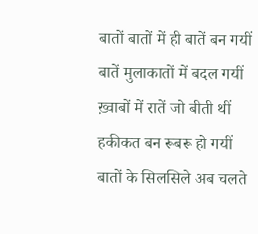बातों बातों में ही बातें बन गयीं
बातें मुलाकातों में बदल गयीं
ख़्वाबों में रातें जो बीती थीं
हकीकत बन रूबरू हो गयीं
बातों के सिलसिले अब चलते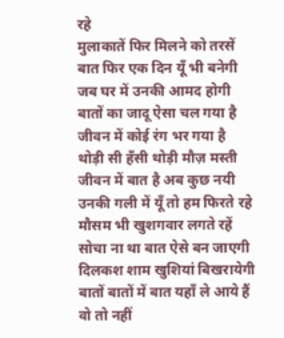रहे
मुलाकातें फिर मिलने को तरसें
बात फिर एक दिन यूँ भी बनेगी
जब घर में उनकी आमद होगी
बातों का जादू ऐसा चल गया है
जीवन में कोई रंग भर गया है
थोड़ी सी हँसी थोड़ी मौज़ मस्ती
जीवन में बात है अब कुछ नयी
उनकी गली में यूँ तो हम फिरते रहे
मौसम भी खुशगवार लगते रहें
सोचा ना था बात ऐसे बन जाएगी
दिलकश शाम खुशियां बिखरायेगी
बातों बातों में बात यहाँ ले आये हैं
वो तो नहीं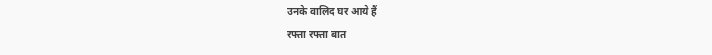उनके वालिद घर आये हैं
रफ्ता रफ्ता बात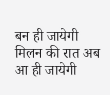बन ही जायेगी
मिलन की रात अब आ ही जायेगी